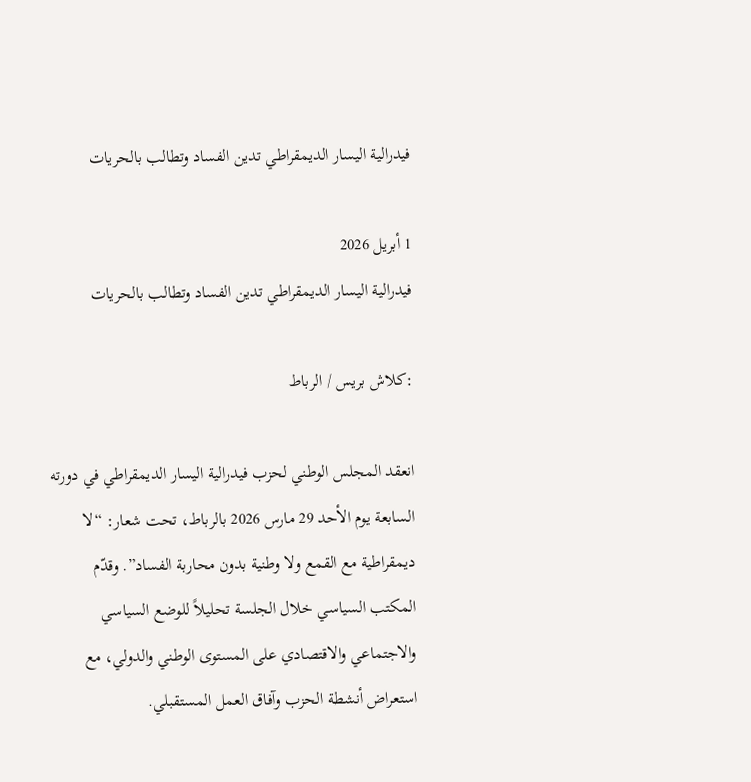فيدرالية اليسار الديمقراطي تدين الفساد وتطالب بالحريات

1 أبريل 2026
فيدرالية اليسار الديمقراطي تدين الفساد وتطالب بالحريات

:كلاش بريس / الرباط

انعقد المجلس الوطني لحزب فيدرالية اليسار الديمقراطي في دورته السابعة يوم الأحد 29 مارس 2026 بالرباط، تحت شعار: “لا ديمقراطية مع القمع ولا وطنية بدون محاربة الفساد”. وقدّم المكتب السياسي خلال الجلسة تحليلاً للوضع السياسي والاجتماعي والاقتصادي على المستوى الوطني والدولي، مع استعراض أنشطة الحزب وآفاق العمل المستقبلي.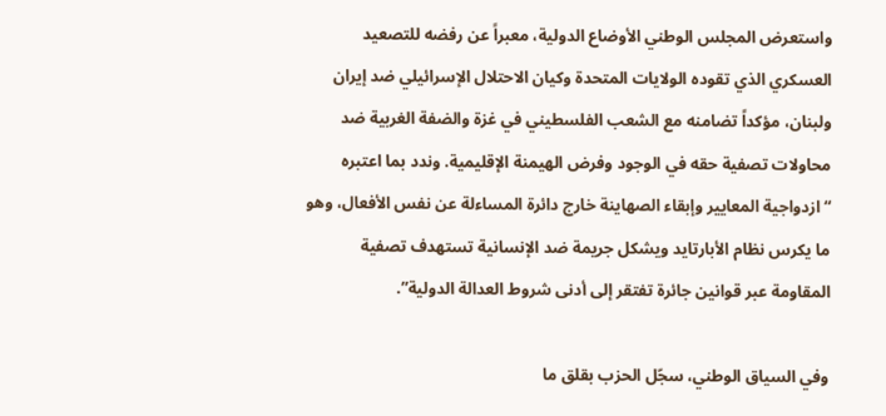واستعرض المجلس الوطني الأوضاع الدولية، معبراً عن رفضه للتصعيد العسكري الذي تقوده الولايات المتحدة وكيان الاحتلال الإسرائيلي ضد إيران ولبنان، مؤكداً تضامنه مع الشعب الفلسطيني في غزة والضفة الغربية ضد محاولات تصفية حقه في الوجود وفرض الهيمنة الإقليمية. وندد بما اعتبره “ازدواجية المعايير وإبقاء الصهاينة خارج دائرة المساءلة عن نفس الأفعال، وهو ما يكرس نظام الأبارتايد ويشكل جريمة ضد الإنسانية تستهدف تصفية المقاومة عبر قوانين جائرة تفتقر إلى أدنى شروط العدالة الدولية”.

وفي السياق الوطني، سجّل الحزب بقلق ما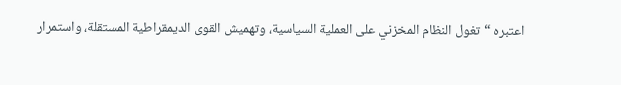اعتبره “تغول النظام المخزني على العملية السياسية، وتهميش القوى الديمقراطية المستقلة، واستمرار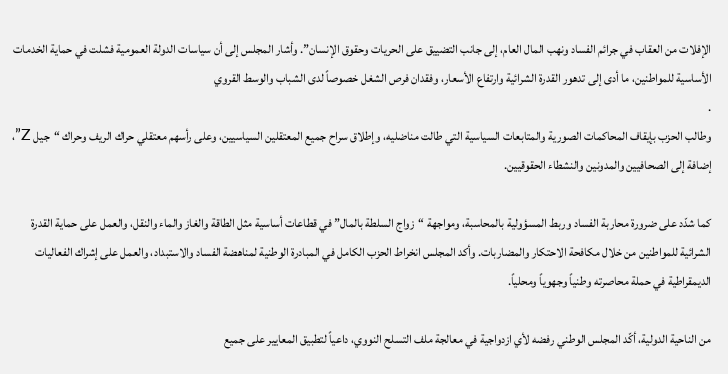الإفلات من العقاب في جرائم الفساد ونهب المال العام، إلى جانب التضييق على الحريات وحقوق الإنسان”. وأشار المجلس إلى أن سياسات الدولة العمومية فشلت في حماية الخدمات الأساسية للمواطنين، ما أدى إلى تدهور القدرة الشرائية وارتفاع الأسعار، وفقدان فرص الشغل خصوصاً لدى الشباب والوسط القروي
.
وطالب الحزب بإيقاف المحاكمات الصورية والمتابعات السياسية التي طالت مناضليه، وإطلاق سراح جميع المعتقلين السياسيين، وعلى رأسهم معتقلي حراك الريف وحراك “جيل Z”، إضافة إلى الصحافيين والمدونين والنشطاء الحقوقيين.

كما شدّد على ضرورة محاربة الفساد وربط المسؤولية بالمحاسبة، ومواجهة “زواج السلطة بالمال” في قطاعات أساسية مثل الطاقة والغاز والماء والنقل، والعمل على حماية القدرة الشرائية للمواطنين من خلال مكافحة الاحتكار والمضاربات. وأكد المجلس انخراط الحزب الكامل في المبادرة الوطنية لمناهضة الفساد والاستبداد، والعمل على إشراك الفعاليات الديمقراطية في حملة محاصرته وطنياً وجهوياً ومحلياً.

من الناحية الدولية، أكّد المجلس الوطني رفضه لأي ازدواجية في معالجة ملف التسلح النووي، داعياً لتطبيق المعايير على جميع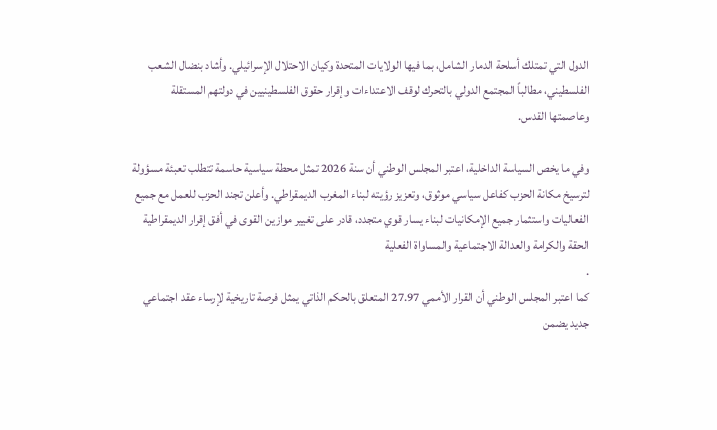الدول التي تمتلك أسلحة الدمار الشامل، بما فيها الولايات المتحدة وكيان الاحتلال الإسرائيلي. وأشاد بنضال الشعب الفلسطيني، مطالباً المجتمع الدولي بالتحرك لوقف الاعتداءات وإقرار حقوق الفلسطينيين في دولتهم المستقلة وعاصمتها القدس.

وفي ما يخص السياسة الداخلية، اعتبر المجلس الوطني أن سنة 2026 تمثل محطة سياسية حاسمة تتطلب تعبئة مسؤولة لترسيخ مكانة الحزب كفاعل سياسي موثوق، وتعزيز رؤيته لبناء المغرب الديمقراطي. وأعلن تجند الحزب للعمل مع جميع الفعاليات واستثمار جميع الإمكانيات لبناء يسار قوي متجدد، قادر على تغيير موازين القوى في أفق إقرار الديمقراطية الحقة والكرامة والعدالة الاجتماعية والمساواة الفعلية
.
كما اعتبر المجلس الوطني أن القرار الأممي 27.97 المتعلق بالحكم الذاتي يمثل فرصة تاريخية لإرساء عقد اجتماعي جديد يضمن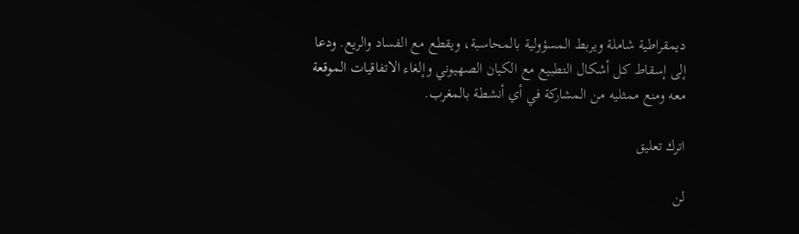ديمقراطية شاملة ويربط المسؤولية بالمحاسبة، ويقطع مع الفساد والريع. ودعا إلى إسقاط كل أشكال التطبيع مع الكيان الصهيوني وإلغاء الاتفاقيات الموقعة معه ومنع ممثليه من المشاركة في أي أنشطة بالمغرب.

اترك تعليق

لن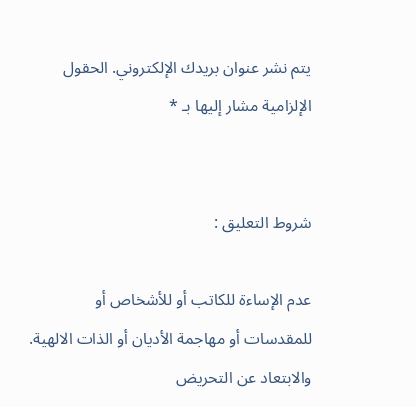يتم نشر عنوان بريدك الإلكتروني. الحقول الإلزامية مشار إليها بـ *


شروط التعليق :

عدم الإساءة للكاتب أو للأشخاص أو للمقدسات أو مهاجمة الأديان أو الذات الالهية. والابتعاد عن التحريض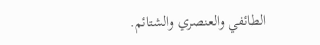الطائفي والعنصري والشتائم.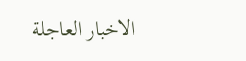الاخبار العاجلة